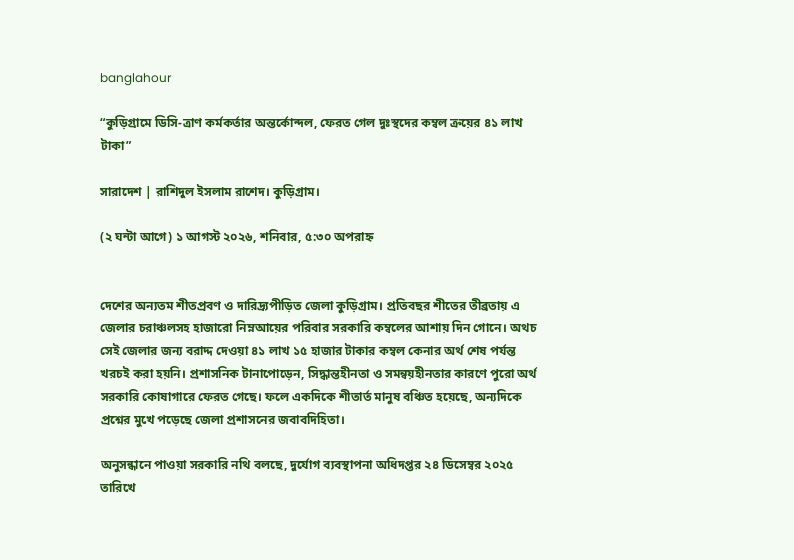banglahour

“কুড়িগ্রামে ডিসি-ত্রাণ কর্মকর্তার অন্তর্কোন্দল, ফেরত গেল দুঃস্থদের কম্বল ক্রয়ের ৪১ লাখ টাকা”

সারাদেশ | রাশিদুল ইসলাম রাশেদ। কুড়িগ্রাম।

(২ ঘন্টা আগে) ১ আগস্ট ২০২৬, শনিবার, ৫:৩০ অপরাহ্ন


দেশের অন্যতম শীতপ্রবণ ও দারিদ্র্যপীড়িত জেলা কুড়িগ্রাম। প্রতিবছর শীতের তীব্রতায় এ জেলার চরাঞ্চলসহ হাজারো নিম্নআয়ের পরিবার সরকারি কম্বলের আশায় দিন গোনে। অথচ সেই জেলার জন্য বরাদ্দ দেওয়া ৪১ লাখ ১৫ হাজার টাকার কম্বল কেনার অর্থ শেষ পর্যন্ত খরচই করা হয়নি। প্রশাসনিক টানাপোড়েন, সিদ্ধান্তহীনতা ও সমন্বয়হীনতার কারণে পুরো অর্থ সরকারি কোষাগারে ফেরত গেছে। ফলে একদিকে শীতার্ত মানুষ বঞ্চিত হয়েছে, অন্যদিকে প্রশ্নের মুখে পড়েছে জেলা প্রশাসনের জবাবদিহিতা।

অনুসন্ধানে পাওয়া সরকারি নথি বলছে, দুর্যোগ ব্যবস্থাপনা অধিদপ্তর ২৪ ডিসেম্বর ২০২৫ তারিখে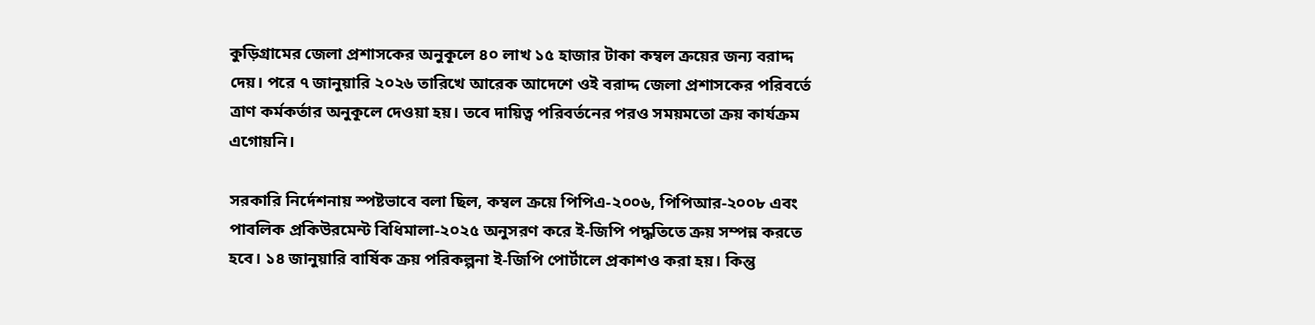কুড়িগ্রামের জেলা প্রশাসকের অনুকূলে ৪০ লাখ ১৫ হাজার টাকা কম্বল ক্রয়ের জন্য বরাদ্দ দেয়। পরে ৭ জানুয়ারি ২০২৬ তারিখে আরেক আদেশে ওই বরাদ্দ জেলা প্রশাসকের পরিবর্তে ত্রাণ কর্মকর্তার অনুকূলে দেওয়া হয়। তবে দায়িত্ব পরিবর্তনের পরও সময়মতো ক্রয় কার্যক্রম এগোয়নি।

সরকারি নির্দেশনায় স্পষ্টভাবে বলা ছিল, কম্বল ক্রয়ে পিপিএ-২০০৬, পিপিআর-২০০৮ এবং পাবলিক প্রকিউরমেন্ট বিধিমালা-২০২৫ অনুসরণ করে ই-জিপি পদ্ধতিতে ক্রয় সম্পন্ন করতে হবে। ১৪ জানুয়ারি বার্ষিক ক্রয় পরিকল্পনা ই-জিপি পোর্টালে প্রকাশও করা হয়। কিন্তু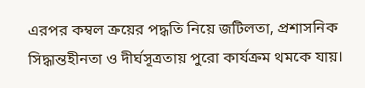এরপর কম্বল ক্রয়ের পদ্ধতি নিয়ে জটিলতা, প্রশাসনিক সিদ্ধান্তহীনতা ও দীর্ঘসূত্রতায় পুরো কার্যক্রম থমকে যায়।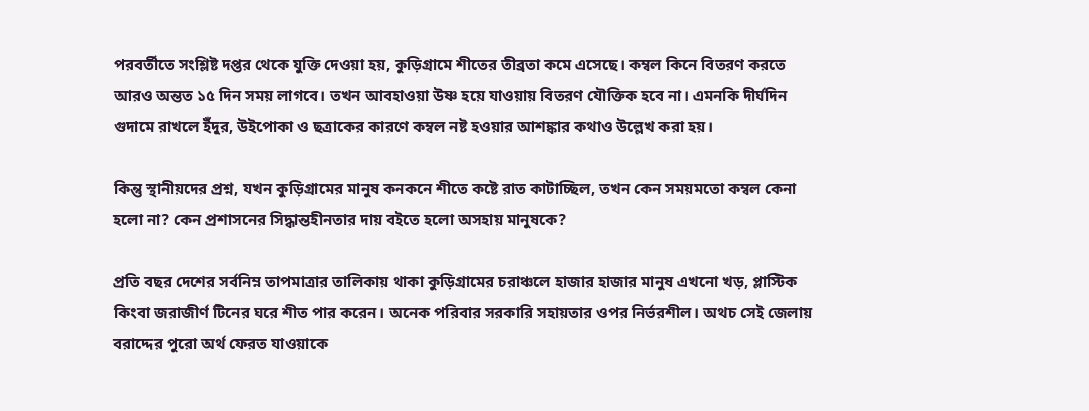পরবর্তীতে সংশ্লিষ্ট দপ্তর থেকে যুক্তি দেওয়া হয়, কুড়িগ্রামে শীতের তীব্রতা কমে এসেছে। কম্বল কিনে বিতরণ করতে আরও অন্তত ১৫ দিন সময় লাগবে। তখন আবহাওয়া উষ্ণ হয়ে যাওয়ায় বিতরণ যৌক্তিক হবে না। এমনকি দীর্ঘদিন গুদামে রাখলে ইঁদুর, উইপোকা ও ছত্রাকের কারণে কম্বল নষ্ট হওয়ার আশঙ্কার কথাও উল্লেখ করা হয়।

কিন্তু স্থানীয়দের প্রশ্ন, যখন কুড়িগ্রামের মানুষ কনকনে শীতে কষ্টে রাত কাটাচ্ছিল, তখন কেন সময়মতো কম্বল কেনা হলো না? কেন প্রশাসনের সিদ্ধান্তহীনতার দায় বইতে হলো অসহায় মানুষকে?

প্রতি বছর দেশের সর্বনিম্ন তাপমাত্রার তালিকায় থাকা কুড়িগ্রামের চরাঞ্চলে হাজার হাজার মানুষ এখনো খড়, প্লাস্টিক কিংবা জরাজীর্ণ টিনের ঘরে শীত পার করেন। অনেক পরিবার সরকারি সহায়তার ওপর নির্ভরশীল। অথচ সেই জেলায় বরাদ্দের পুরো অর্থ ফেরত যাওয়াকে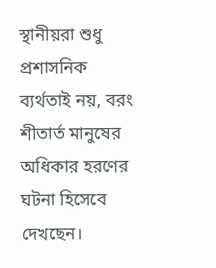স্থানীয়রা শুধু প্রশাসনিক ব্যর্থতাই নয়, বরং শীতার্ত মানুষের অধিকার হরণের ঘটনা হিসেবে দেখছেন।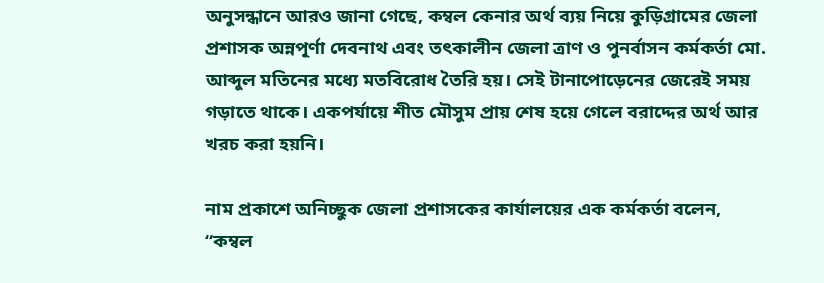অনুসন্ধানে আরও জানা গেছে, কম্বল কেনার অর্থ ব্যয় নিয়ে কুড়িগ্রামের জেলা প্রশাসক অন্নপূর্ণা দেবনাথ এবং তৎকালীন জেলা ত্রাণ ও পুনর্বাসন কর্মকর্তা মো. আব্দুল মতিনের মধ্যে মতবিরোধ তৈরি হয়। সেই টানাপোড়েনের জেরেই সময় গড়াতে থাকে। একপর্যায়ে শীত মৌসুম প্রায় শেষ হয়ে গেলে বরাদ্দের অর্থ আর খরচ করা হয়নি।

নাম প্রকাশে অনিচ্ছুক জেলা প্রশাসকের কার্যালয়ের এক কর্মকর্তা বলেন,
“কম্বল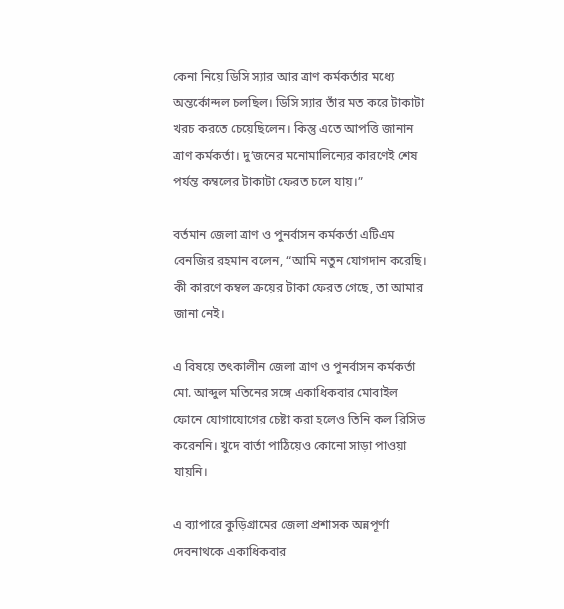কেনা নিয়ে ডিসি স্যার আর ত্রাণ কর্মকর্তার মধ্যে অন্তর্কোন্দল চলছিল। ডিসি স্যার তাঁর মত করে টাকাটা খরচ করতে চেয়েছিলেন। কিন্তু এতে আপত্তি জানান ত্রাণ কর্মকর্তা। দু’জনের মনোমালিন্যের কারণেই শেষ পর্যন্ত কম্বলের টাকাটা ফেরত চলে যায়।”

বর্তমান জেলা ত্রাণ ও পুনর্বাসন কর্মকর্তা এটিএম বেনজির রহমান বলেন, “আমি নতুন যোগদান করেছি। কী কারণে কম্বল ক্রয়ের টাকা ফেরত গেছে, তা আমার জানা নেই।

এ বিষয়ে তৎকালীন জেলা ত্রাণ ও পুনর্বাসন কর্মকর্তা মো. আব্দুল মতিনের সঙ্গে একাধিকবার মোবাইল ফোনে যোগাযোগের চেষ্টা করা হলেও তিনি কল রিসিভ করেননি। খুদে বার্তা পাঠিয়েও কোনো সাড়া পাওয়া যায়নি।

এ ব্যাপারে কুড়িগ্রামের জেলা প্রশাসক অন্নপূর্ণা দেবনাথকে একাধিকবার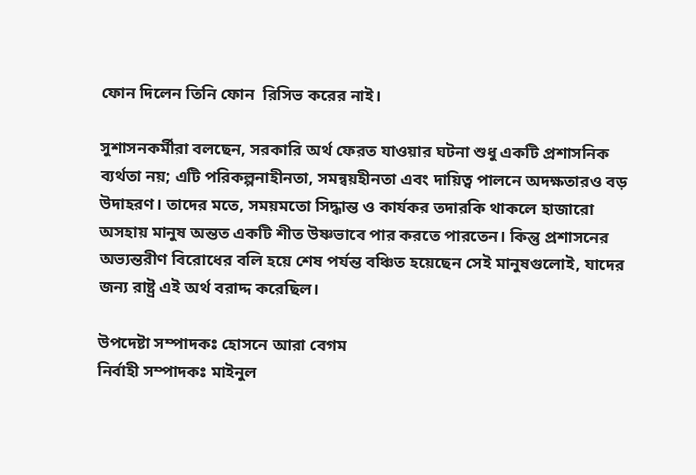ফোন দিলেন তিনি ফোন  রিসিভ করের নাই।

সুশাসনকর্মীরা বলছেন, সরকারি অর্থ ফেরত যাওয়ার ঘটনা শুধু একটি প্রশাসনিক ব্যর্থতা নয়; এটি পরিকল্পনাহীনতা, সমন্বয়হীনতা এবং দায়িত্ব পালনে অদক্ষতারও বড় উদাহরণ। তাদের মতে, সময়মতো সিদ্ধান্ত ও কার্যকর তদারকি থাকলে হাজারো অসহায় মানুষ অন্তত একটি শীত উষ্ণভাবে পার করতে পারতেন। কিন্তু প্রশাসনের অভ্যন্তরীণ বিরোধের বলি হয়ে শেষ পর্যন্ত বঞ্চিত হয়েছেন সেই মানুষগুলোই, যাদের জন্য রাষ্ট্র এই অর্থ বরাদ্দ করেছিল।

উপদেষ্টা সম্পাদকঃ হোসনে আরা বেগম
নির্বাহী সম্পাদকঃ মাইনুল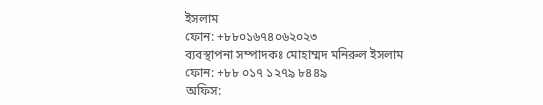ইসলাম
ফোন: +৮৮০১৬৭৪০৬২০২৩
ব্যবস্থাপনা সম্পাদকঃ মোহাম্মদ মনিরুল ইসলাম
ফোন: +৮৮ ০১৭ ১২৭৯ ৮৪৪৯
অফিস: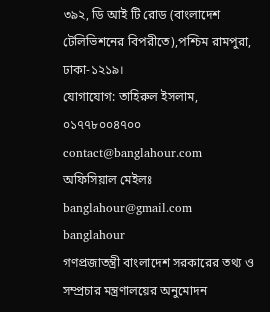৩৯২, ডি আই টি রোড (বাংলাদেশ টেলিভিশনের বিপরীতে),পশ্চিম রামপুরা, ঢাকা-১২১৯।
যোগাযোগ: তাহিরুল ইসলাম, ০১৭৭৮০০৪৭০০ contact@banglahour.com
অফিসিয়াল মেইলঃ banglahour@gmail.com
banglahour
গণপ্রজাতন্ত্রী বাংলাদেশ সরকারের তথ্য ও সম্প্রচার মন্ত্রণালয়ের অনুমোদন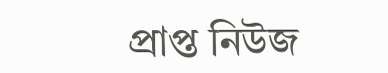প্রাপ্ত নিউজ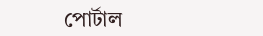পোর্টাল